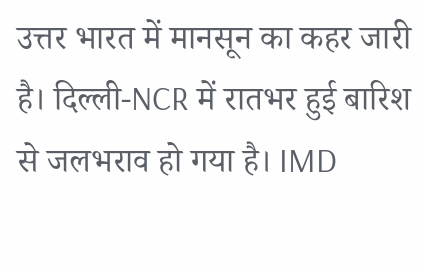उत्तर भारत में मानसून का कहर जारी है। दिल्ली-NCR में रातभर हुई बारिश से जलभराव हो गया है। IMD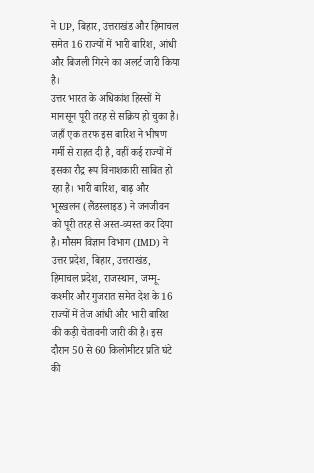ने UP, बिहार, उत्तराखंड और हिमाचल समेत 16 राज्यों में भारी बारिश, आंधी और बिजली गिरने का अलर्ट जारी किया है।
उत्तर भारत के अधिकांश हिस्सों में मानसून पूरी तरह से सक्रिय हो चुका है। जहाँ एक तरफ इस बारिश ने भीषण गर्मी से राहत दी है, वहीं कई राज्यों में इसका रौद्र रूप विनाशकारी साबित हो रहा है। भारी बारिश, बाढ़ और भूस्खलन (लैंडस्लाइड) ने जनजीवन को पूरी तरह से अस्त-व्यस्त कर दिया है। मौसम विज्ञान विभाग (IMD) ने उत्तर प्रदेश, बिहार, उत्तराखंड, हिमाचल प्रदेश, राजस्थान, जम्मू-कश्मीर और गुजरात समेत देश के 16 राज्यों में तेज आंधी और भारी बारिश की कड़ी चेतावनी जारी की है। इस दौरान 50 से 60 किलोमीटर प्रति घंटे की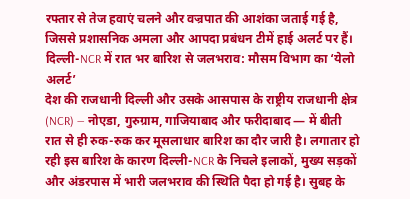रफ्तार से तेज हवाएं चलने और वज्रपात की आशंका जताई गई है, जिससे प्रशासनिक अमला और आपदा प्रबंधन टीमें हाई अलर्ट पर हैं।
दिल्ली-NCR में रात भर बारिश से जलभराव: मौसम विभाग का ‘येलो अलर्ट’
देश की राजधानी दिल्ली और उसके आसपास के राष्ट्रीय राजधानी क्षेत्र (NCR) — नोएडा, गुरुग्राम, गाजियाबाद और फरीदाबाद — में बीती रात से ही रुक-रुक कर मूसलाधार बारिश का दौर जारी है। लगातार हो रही इस बारिश के कारण दिल्ली-NCR के निचले इलाकों, मुख्य सड़कों और अंडरपास में भारी जलभराव की स्थिति पैदा हो गई है। सुबह के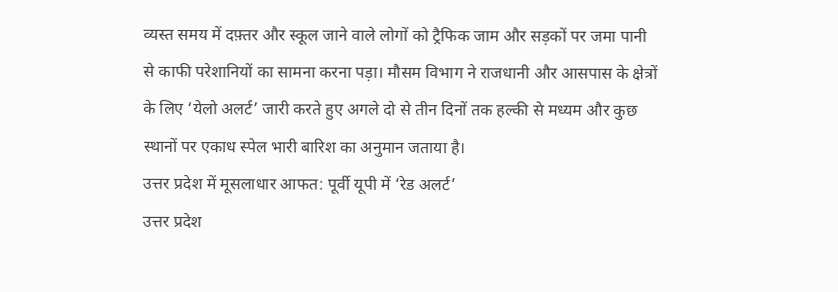व्यस्त समय में दफ़्तर और स्कूल जाने वाले लोगों को ट्रैफिक जाम और सड़कों पर जमा पानी से काफी परेशानियों का सामना करना पड़ा। मौसम विभाग ने राजधानी और आसपास के क्षेत्रों के लिए ‘येलो अलर्ट’ जारी करते हुए अगले दो से तीन दिनों तक हल्की से मध्यम और कुछ स्थानों पर एकाध स्पेल भारी बारिश का अनुमान जताया है।
उत्तर प्रदेश में मूसलाधार आफत: पूर्वी यूपी में ‘रेड अलर्ट’
उत्तर प्रदेश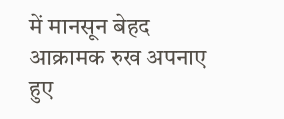में मानसून बेहद आक्रामक रुख अपनाए हुए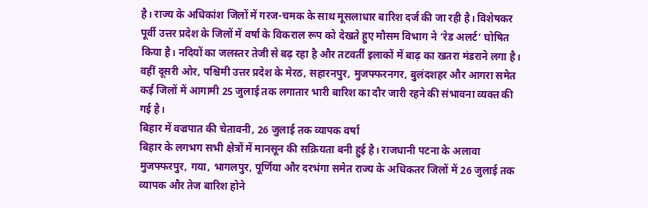है। राज्य के अधिकांश जिलों में गरज-चमक के साथ मूसलाधार बारिश दर्ज की जा रही है। विशेषकर पूर्वी उत्तर प्रदेश के जिलों में वर्षा के विकराल रूप को देखते हुए मौसम विभाग ने ‘रेड अलर्ट’ घोषित किया है। नदियों का जलस्तर तेजी से बढ़ रहा है और तटवर्ती इलाकों में बाढ़ का खतरा मंडराने लगा है। वहीं दूसरी ओर, पश्चिमी उत्तर प्रदेश के मेरठ, सहारनपुर, मुजफ्फरनगर, बुलंदशहर और आगरा समेत कई जिलों में आगामी 25 जुलाई तक लगातार भारी बारिश का दौर जारी रहने की संभावना व्यक्त की गई है।
बिहार में वज्रपात की चेतावनी, 26 जुलाई तक व्यापक वर्षा
बिहार के लगभग सभी क्षेत्रों में मानसून की सक्रियता बनी हुई है। राजधानी पटना के अलावा मुजफ्फरपुर, गया, भागलपुर, पूर्णिया और दरभंगा समेत राज्य के अधिकतर जिलों में 26 जुलाई तक व्यापक और तेज बारिश होने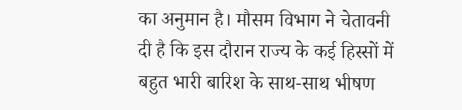का अनुमान है। मौसम विभाग ने चेतावनी दी है कि इस दौरान राज्य के कई हिस्सों में बहुत भारी बारिश के साथ-साथ भीषण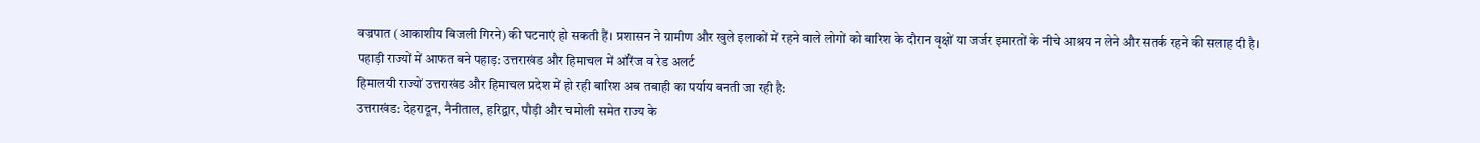वज्रपात (आकाशीय बिजली गिरने) की घटनाएं हो सकती हैं। प्रशासन ने ग्रामीण और खुले इलाकों में रहने वाले लोगों को बारिश के दौरान वृक्षों या जर्जर इमारतों के नीचे आश्रय न लेने और सतर्क रहने की सलाह दी है।
पहाड़ी राज्यों में आफत बने पहाड़: उत्तराखंड और हिमाचल में ऑरेंज व रेड अलर्ट
हिमालयी राज्यों उत्तराखंड और हिमाचल प्रदेश में हो रही बारिश अब तबाही का पर्याय बनती जा रही है:
उत्तराखंड: देहरादून, नैनीताल, हरिद्वार, पौड़ी और चमोली समेत राज्य के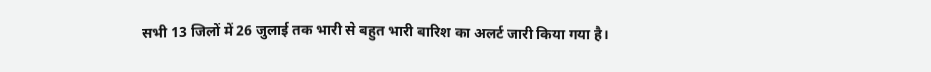सभी 13 जिलों में 26 जुलाई तक भारी से बहुत भारी बारिश का अलर्ट जारी किया गया है।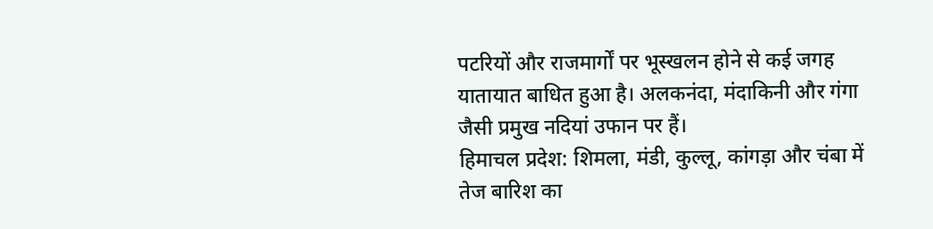पटरियों और राजमार्गों पर भूस्खलन होने से कई जगह यातायात बाधित हुआ है। अलकनंदा, मंदाकिनी और गंगा जैसी प्रमुख नदियां उफान पर हैं।
हिमाचल प्रदेश: शिमला, मंडी, कुल्लू, कांगड़ा और चंबा में तेज बारिश का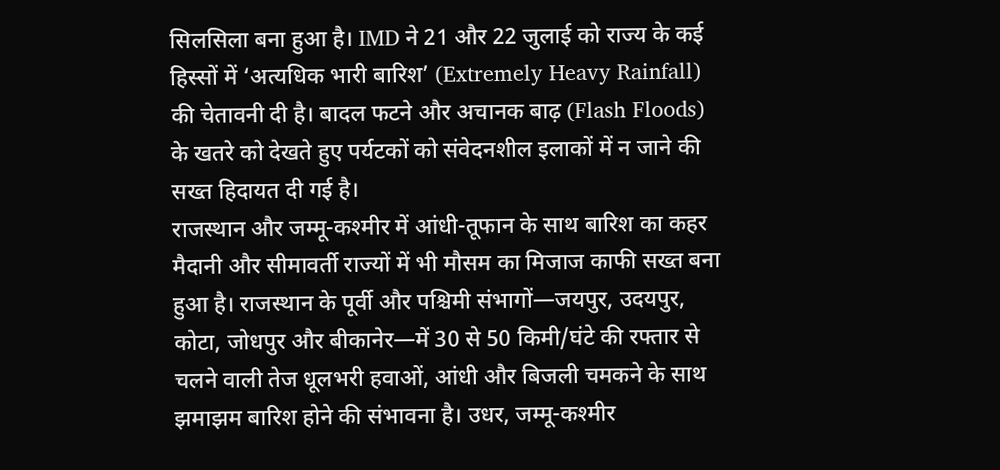सिलसिला बना हुआ है। IMD ने 21 और 22 जुलाई को राज्य के कई हिस्सों में ‘अत्यधिक भारी बारिश’ (Extremely Heavy Rainfall) की चेतावनी दी है। बादल फटने और अचानक बाढ़ (Flash Floods) के खतरे को देखते हुए पर्यटकों को संवेदनशील इलाकों में न जाने की सख्त हिदायत दी गई है।
राजस्थान और जम्मू-कश्मीर में आंधी-तूफान के साथ बारिश का कहर
मैदानी और सीमावर्ती राज्यों में भी मौसम का मिजाज काफी सख्त बना हुआ है। राजस्थान के पूर्वी और पश्चिमी संभागों—जयपुर, उदयपुर, कोटा, जोधपुर और बीकानेर—में 30 से 50 किमी/घंटे की रफ्तार से चलने वाली तेज धूलभरी हवाओं, आंधी और बिजली चमकने के साथ झमाझम बारिश होने की संभावना है। उधर, जम्मू-कश्मीर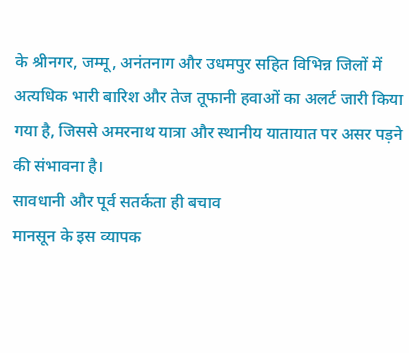के श्रीनगर, जम्मू, अनंतनाग और उधमपुर सहित विभिन्न जिलों में अत्यधिक भारी बारिश और तेज तूफानी हवाओं का अलर्ट जारी किया गया है, जिससे अमरनाथ यात्रा और स्थानीय यातायात पर असर पड़ने की संभावना है।
सावधानी और पूर्व सतर्कता ही बचाव
मानसून के इस व्यापक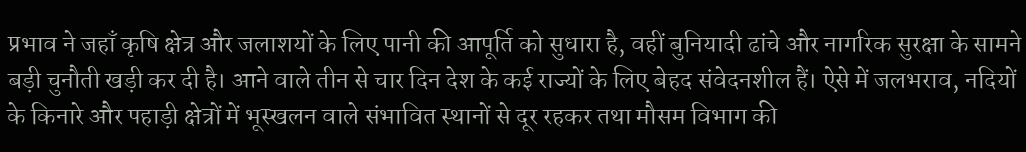प्रभाव ने जहाँ कृषि क्षेत्र और जलाशयों के लिए पानी की आपूर्ति को सुधारा है, वहीं बुनियादी ढांचे और नागरिक सुरक्षा के सामने बड़ी चुनौती खड़ी कर दी है। आने वाले तीन से चार दिन देश के कई राज्यों के लिए बेहद संवेदनशील हैं। ऐसे में जलभराव, नदियों के किनारे और पहाड़ी क्षेत्रों में भूस्खलन वाले संभावित स्थानों से दूर रहकर तथा मौसम विभाग की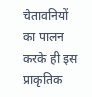चेतावनियों का पालन करके ही इस प्राकृतिक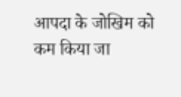आपदा के जोखिम को कम किया जा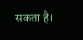सकता है।